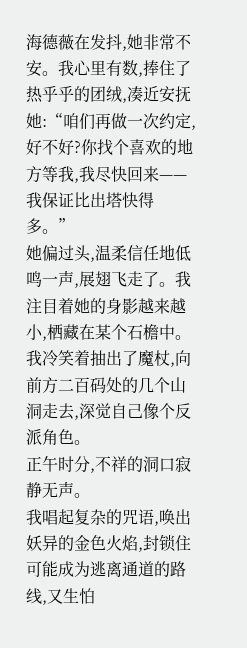海德薇在发抖,她非常不安。我心里有数,捧住了热乎乎的团绒,凑近安抚她:“咱们再做一次约定,好不好?你找个喜欢的地方等我,我尽快回来——我保证比出塔快得多。”
她偏过头,温柔信任地低鸣一声,展翅飞走了。我注目着她的身影越来越小,栖藏在某个石檐中。
我冷笑着抽出了魔杖,向前方二百码处的几个山洞走去,深觉自己像个反派角色。
正午时分,不祥的洞口寂静无声。
我唱起复杂的咒语,唤出妖异的金色火焰,封锁住可能成为逃离通道的路线,又生怕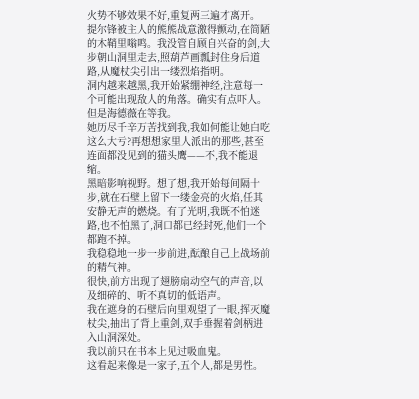火势不够效果不好,重复两三遍才离开。
提尔锋被主人的熊熊战意激得颤动,在简陋的木鞘里嗡鸣。我没管自顾自兴奋的剑,大步朝山洞里走去,照葫芦画瓢封住身后道路,从魔杖尖引出一缕烈焰指明。
洞内越来越黑,我开始紧绷神经,注意每一个可能出现敌人的角落。确实有点吓人。
但是海德薇在等我。
她历尽千辛万苦找到我,我如何能让她白吃这么大亏?再想想家里人派出的那些,甚至连面都没见到的猫头鹰——不,我不能退缩。
黑暗影响视野。想了想,我开始每间隔十步,就在石壁上留下一缕金亮的火焰,任其安静无声的燃烧。有了光明,我既不怕迷路,也不怕黑了,洞口都已经封死,他们一个都跑不掉。
我稳稳地一步一步前进,酝酿自己上战场前的精气神。
很快,前方出现了翅膀扇动空气的声音,以及细碎的、听不真切的低语声。
我在遮身的石壁后向里观望了一眼,挥灭魔杖尖,抽出了背上重剑,双手垂握着剑柄进入山洞深处。
我以前只在书本上见过吸血鬼。
这看起来像是一家子,五个人,都是男性。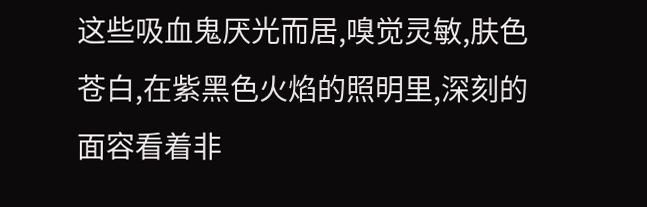这些吸血鬼厌光而居,嗅觉灵敏,肤色苍白,在紫黑色火焰的照明里,深刻的面容看着非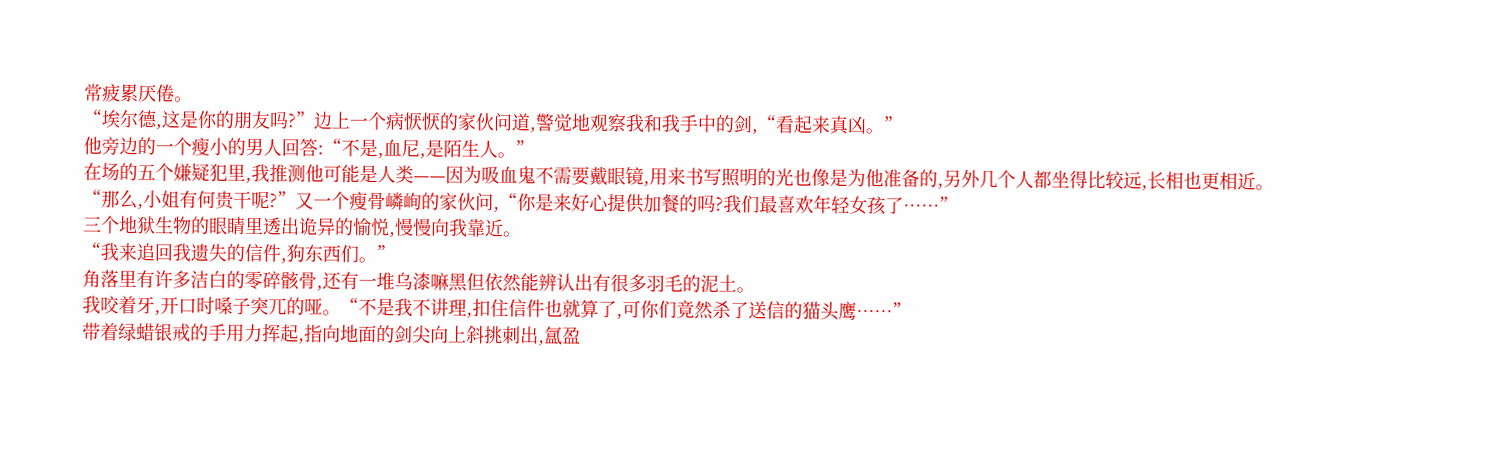常疲累厌倦。
“埃尔德,这是你的朋友吗?”边上一个病恹恹的家伙问道,警觉地观察我和我手中的剑,“看起来真凶。”
他旁边的一个瘦小的男人回答:“不是,血尼,是陌生人。”
在场的五个嫌疑犯里,我推测他可能是人类——因为吸血鬼不需要戴眼镜,用来书写照明的光也像是为他准备的,另外几个人都坐得比较远,长相也更相近。
“那么,小姐有何贵干呢?”又一个瘦骨嶙峋的家伙问,“你是来好心提供加餐的吗?我们最喜欢年轻女孩了……”
三个地狱生物的眼睛里透出诡异的愉悦,慢慢向我靠近。
“我来追回我遗失的信件,狗东西们。”
角落里有许多洁白的零碎骸骨,还有一堆乌漆嘛黑但依然能辨认出有很多羽毛的泥土。
我咬着牙,开口时嗓子突兀的哑。“不是我不讲理,扣住信件也就算了,可你们竟然杀了送信的猫头鹰……”
带着绿蜡银戒的手用力挥起,指向地面的剑尖向上斜挑刺出,氲盈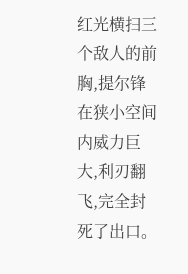红光横扫三个敌人的前胸,提尔锋在狭小空间内威力巨大,利刃翻飞,完全封死了出口。